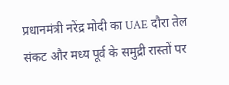प्रधानमंत्री नरेंद्र मोदी का UAE दौरा तेल संकट और मध्य पूर्व के समुद्री रास्तों पर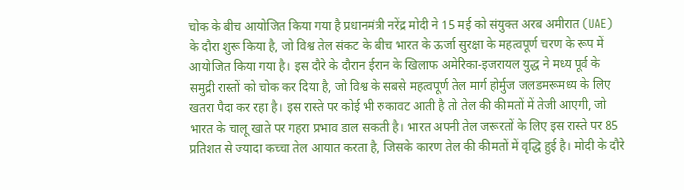चोक के बीच आयोजित किया गया है प्रधानमंत्री नरेंद्र मोदी ने 15 मई को संयुक्त अरब अमीरात (UAE) के दौरा शुरू किया है, जो विश्व तेल संकट के बीच भारत के ऊर्जा सुरक्षा के महत्वपूर्ण चरण के रूप में आयोजित किया गया है। इस दौरे के दौरान ईरान के खिलाफ अमेरिका-इजरायल युद्ध ने मध्य पूर्व के समुद्री रास्तों को चोक कर दिया है, जो विश्व के सबसे महत्वपूर्ण तेल मार्ग होर्मुज जलडमरूमध्य के लिए खतरा पैदा कर रहा है। इस रास्ते पर कोई भी रुकावट आती है तो तेल की कीमतों में तेजी आएगी, जो भारत के चालू खाते पर गहरा प्रभाव डाल सकती है। भारत अपनी तेल जरूरतों के लिए इस रास्ते पर 85 प्रतिशत से ज्यादा कच्चा तेल आयात करता है, जिसके कारण तेल की कीमतों में वृद्धि हुई है। मोदी के दौरे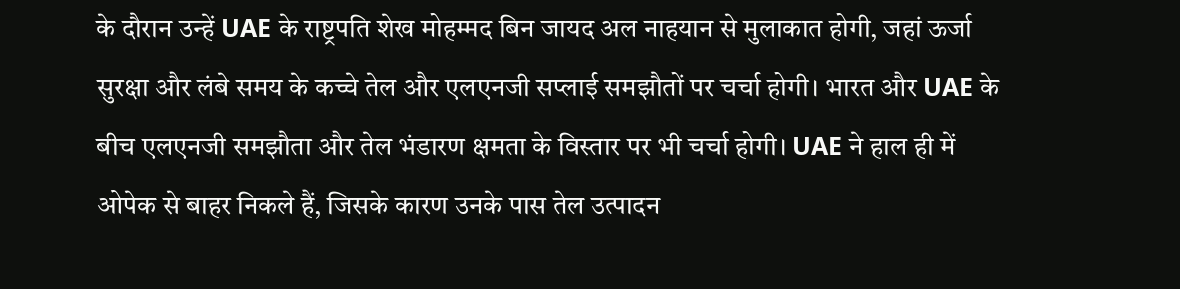के दौरान उन्हें UAE के राष्ट्रपति शेख मोहम्मद बिन जायद अल नाहयान से मुलाकात होगी, जहां ऊर्जा सुरक्षा और लंबे समय के कच्चे तेल और एलएनजी सप्लाई समझौतों पर चर्चा होगी। भारत और UAE के बीच एलएनजी समझौता और तेल भंडारण क्षमता के विस्तार पर भी चर्चा होगी। UAE ने हाल ही में ओपेक से बाहर निकले हैं, जिसके कारण उनके पास तेल उत्पादन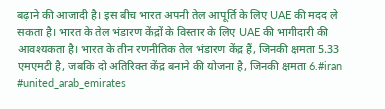बढ़ाने की आजादी है। इस बीच भारत अपनी तेल आपूर्ति के लिए UAE की मदद ले सकता है। भारत के तेल भंडारण केंद्रों के विस्तार के लिए UAE की भागीदारी की आवश्यकता है। भारत के तीन रणनीतिक तेल भंडारण केंद्र हैं, जिनकी क्षमता 5.33 एमएमटी है, जबकि दो अतिरिक्त केंद्र बनाने की योजना है, जिनकी क्षमता 6.#iran #united_arab_emirates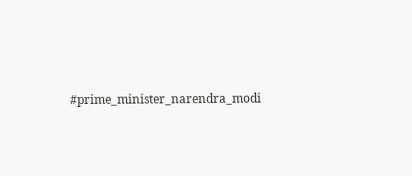#prime_minister_narendra_modi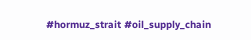#hormuz_strait #oil_supply_chain